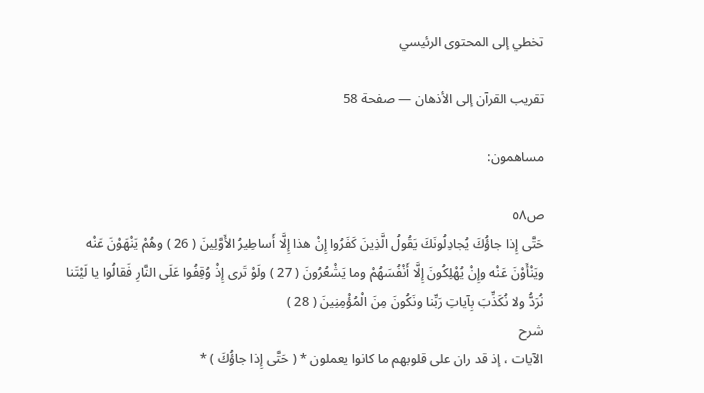تخطي إلى المحتوى الرئيسي

تقريب القرآن إلى الأذهان — صفحة 58

مساهمون:

ص٥٨
حَتَّى إِذا جاؤُكَ يُجادِلُونَكَ يَقُولُ الَّذِينَ كَفَرُوا إِنْ هذا إِلَّا أَساطِيرُ الأَوَّلِينَ ( 26 ) وهُمْ يَنْهَوْنَ عَنْه ويَنْأَوْنَ عَنْه وإِنْ يُهْلِكُونَ إِلَّا أَنْفُسَهُمْ وما يَشْعُرُونَ ( 27 ) ولَوْ تَرى إِذْ وُقِفُوا عَلَى النَّارِ فَقالُوا يا لَيْتَنا نُرَدُّ ولا نُكَذِّبَ بِآياتِ رَبِّنا ونَكُونَ مِنَ الْمُؤْمِنِينَ ( 28 )
شرح
الآيات ، إذ قد ران على قلوبهم ما كانوا يعملون * ( حَتَّى إِذا جاؤُكَ ) *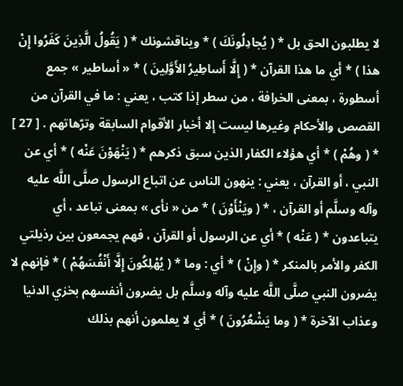لا يطلبون الحق بل * ( يُجادِلُونَكَ ) * ويناقشونك * ( يَقُولُ الَّذِينَ كَفَرُوا إِنْ هذا ) * أي ما هذا القرآن * ( إِلَّا أَساطِيرُ الأَوَّلِينَ ) * « أساطير » جمع أسطورة ، بمعنى الخرافة ، من سطر إذا كتب ، يعني : ما في القرآن من القصص والأحكام وغيرها ليست إلا أخبار الأقوام السابقة وترّهاتهم . [ 27 ] * ( وهُمْ ) * أي هؤلاء الكفار الذين سبق ذكرهم * ( يَنْهَوْنَ عَنْه ) * أي عن النبي ، أو القرآن ، يعني : ينهون الناس عن اتباع الرسول صلَّى اللَّه عليه وآله وسلَّم أو القرآن ، * ( ويَنْأَوْنَ ) * من « نأى » بمعنى تباعد ، أي يتباعدون * ( عَنْه ) * أي عن الرسول أو القرآن ، فهم يجمعون بين رذيلتي الكفر والأمر بالمنكر * ( وإِنْ ) * أي : وما * ( يُهْلِكُونَ إِلَّا أَنْفُسَهُمْ ) * فإنهم لا يضرون النبي صلَّى اللَّه عليه وآله وسلَّم بل يضرون أنفسهم بخزي الدنيا وعذاب الآخرة * ( وما يَشْعُرُونَ ) * أي لا يعلمون أنهم بذلك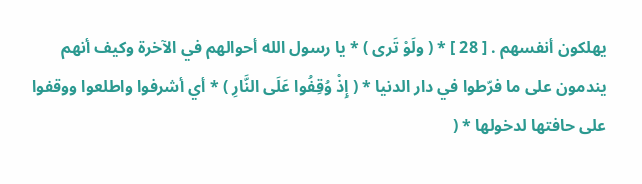يهلكون أنفسهم . [ 28 ] * ( ولَوْ تَرى ) * يا رسول الله أحوالهم في الآخرة وكيف أنهم يندمون على ما فرّطوا في دار الدنيا * ( إِذْ وُقِفُوا عَلَى النَّارِ ) * أي أشرفوا واطلعوا ووقفوا على حافتها لدخولها * (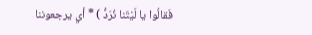فَقالُوا يا لَيْتَنا نُرَدُّ ) * أي يرجعوننا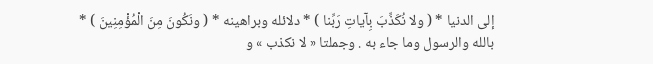إلى الدنيا * ( ولا نُكَذِّبَ بِآياتِ رَبِّنا ) * دلائله وبراهينه * ( ونَكُونَ مِنَ الْمُؤْمِنِينَ ) * بالله والرسول وما جاء به . وجملتا « لا نكذب » و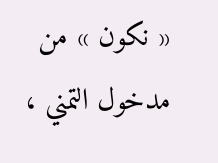« نكون » من مدخول التمني ،